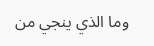وما الذي ينجي من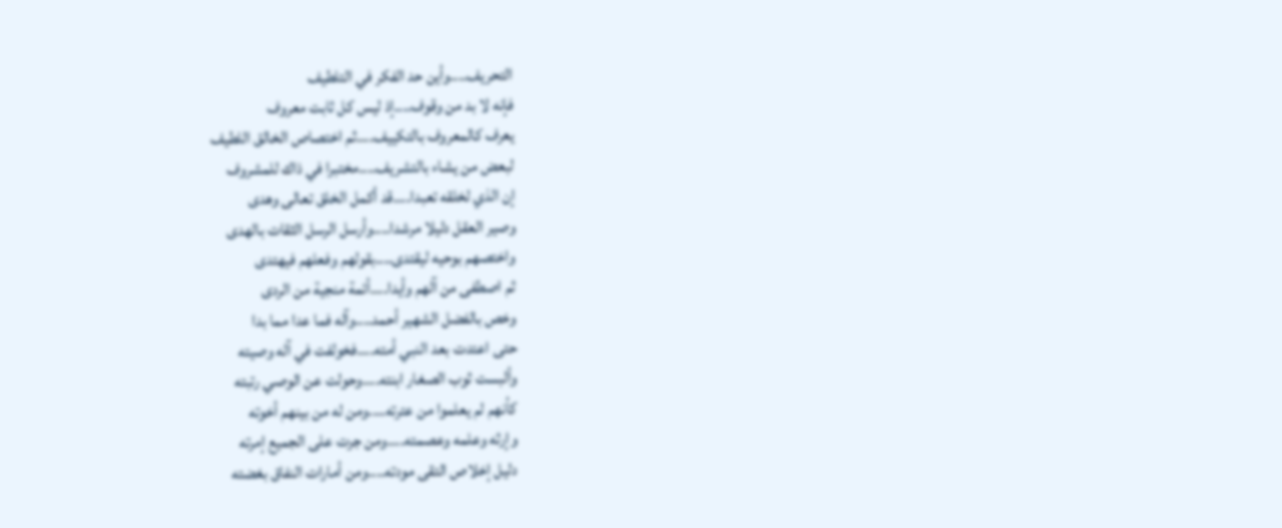التحريف....وأين حد الفكر في التلطيف
فإنه لا بد من وقوف....إذ ليس كل ثابت معروف
يعرف كالمعروف بالتكييف....ثم اختصاص الخالق اللطيف
لبعض من يشاء بالتشريف....مختبرا في ذاك للمشروف
إن الذي لخلقه تعبدا....قد أكمل الخلق تعالى وهدى
وصير العقل دليلا مرشدا....وأرسل الرسل الثقات بالهدى
واختصهم بوحيه ليقتدى....بقولهم وفعلهم فيهتدى
ثم اصطفى من آلهم وأيدا....أئمة منجية من الردى
وخص بالفضل الشهير أحمد....وآله فما عدا مما بدا
حتى اعتدت بعد النبي أمته....فخولفت في آله وصيته
وألبست ثوب الصغار ابنته....وحولت عن الوصي رتبته
كأنهم لم يعلموا من عترته....ومن له من بينهم أخوته
وإرثه وعلمه وعصمته....ومن جرت على الجميع إمرته
دليل إخلاص التقى مودته....ومن أمارات النفاق بغضته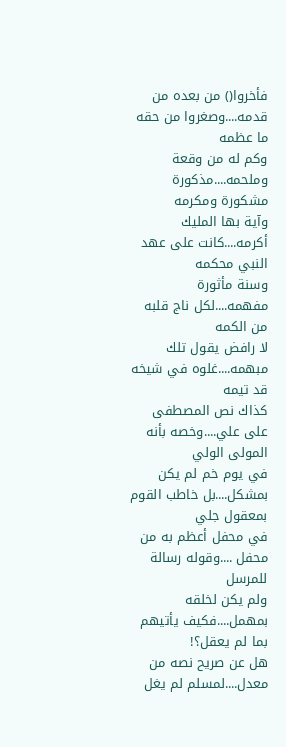فأخروا() من بعده من قدمه....وصغروا من حقه ما عظمه
وكم له من وقعة وملحمه....مذكورة مشكورة ومكرمه
وآية بها المليك أكرمه....كانت على عهد النبي محكمه
وسنة مأثورة مفهمه....لكل ناج قلبه من الكمه
لا رافض يقول تلك مبهمه....غلوه في شيخه قد تيمه
كذاك نص المصطفى على علي....وخصه بأنه المولى الولي
في يوم خم لم يكن بمشكل....بل خاطب القوم بمعقول جلي
في محفل أعظم به من محفل ....وقوله رسالة للمرسل
ولم يكن لخلقه بمهمل....فكيف يأتيهم بما لم يعقل؟!
هل عن صريح نصه من معدل....لمسلم لم يغل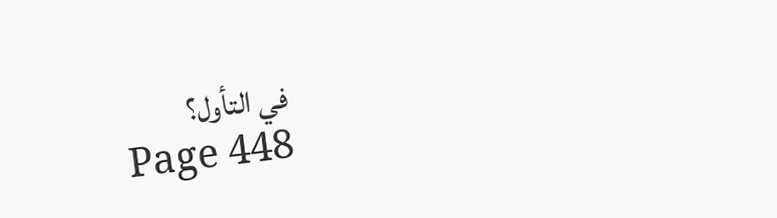في التأول؟
Page 448